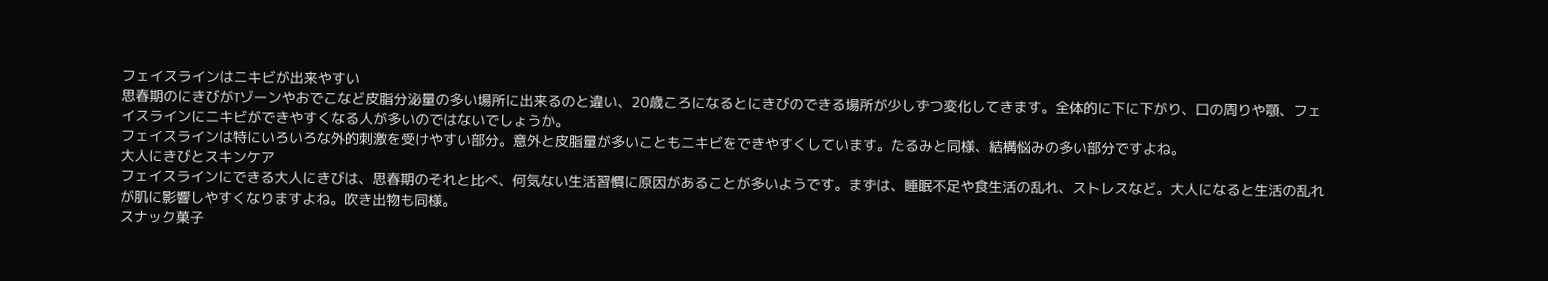フェイスラインはニキビが出来やすい
思春期のにきびがTゾーンやおでこなど皮脂分泌量の多い場所に出来るのと違い、20歳ころになるとにきびのできる場所が少しずつ変化してきます。全体的に下に下がり、口の周りや顎、フェイスラインにニキビができやすくなる人が多いのではないでしょうか。
フェイスラインは特にいろいろな外的刺激を受けやすい部分。意外と皮脂量が多いこともニキビをできやすくしています。たるみと同様、結構悩みの多い部分ですよね。
大人にきびとスキンケア
フェイスラインにできる大人にきびは、思春期のそれと比べ、何気ない生活習慣に原因があることが多いようです。まずは、睡眠不足や食生活の乱れ、ストレスなど。大人になると生活の乱れが肌に影響しやすくなりますよね。吹き出物も同様。
スナック菓子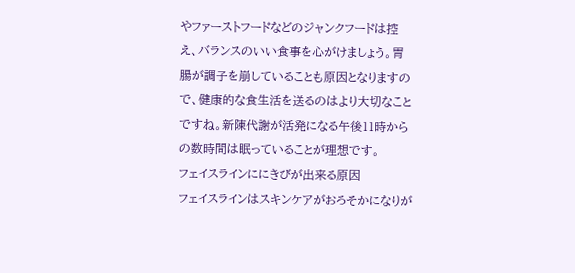やファーストフードなどのジャンクフードは控え、バランスのいい食事を心がけましょう。胃腸が調子を崩していることも原因となりますので、健康的な食生活を送るのはより大切なことですね。新陳代謝が活発になる午後11時からの数時間は眠っていることが理想です。
フェイスラインににきびが出来る原因
フェイスラインはスキンケアがおろそかになりが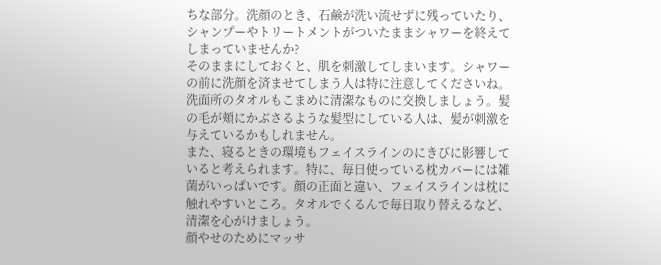ちな部分。洗顔のとき、石鹸が洗い流せずに残っていたり、シャンプーやトリートメントがついたままシャワーを終えてしまっていませんか?
そのままにしておくと、肌を刺激してしまいます。シャワーの前に洗顔を済ませてしまう人は特に注意してくださいね。洗面所のタオルもこまめに清潔なものに交換しましょう。髪の毛が頬にかぶさるような髪型にしている人は、髪が刺激を与えているかもしれません。
また、寝るときの環境もフェイスラインのにきびに影響していると考えられます。特に、毎日使っている枕カバーには雑菌がいっぱいです。顔の正面と違い、フェイスラインは枕に触れやすいところ。タオルでくるんで毎日取り替えるなど、清潔を心がけましょう。
顔やせのためにマッサ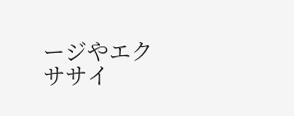ージやエクササイ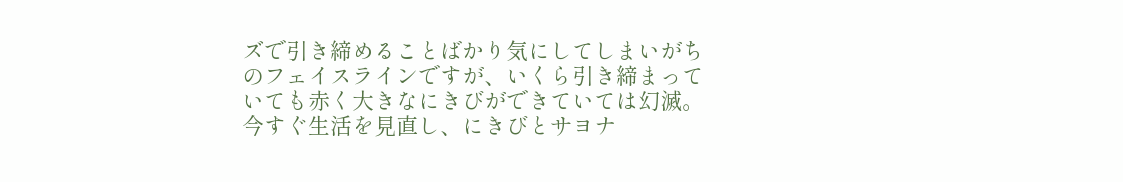ズで引き締めることばかり気にしてしまいがちのフェイスラインですが、いくら引き締まっていても赤く大きなにきびができていては幻滅。今すぐ生活を見直し、にきびとサヨナ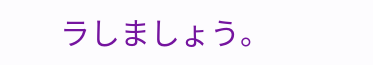ラしましょう。